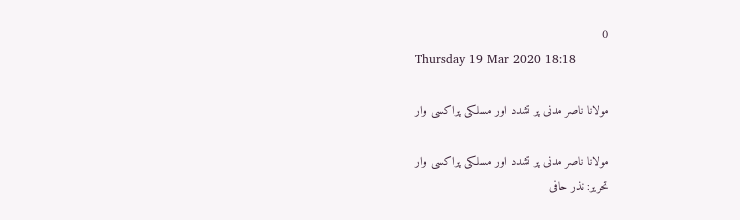0
Thursday 19 Mar 2020 18:18

مولانا ناصر مدنی پر تشدد اور مسلکی پراکسی وار

مولانا ناصر مدنی پر تشدد اور مسلکی پراکسی وار
تحریر: نذر حافی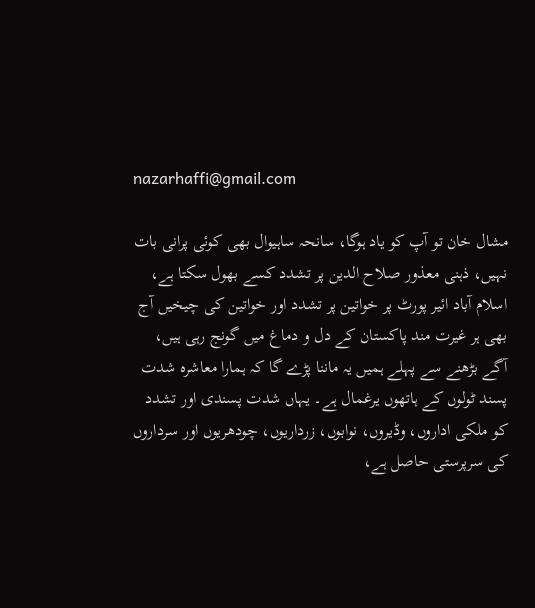nazarhaffi@gmail.com

مشال خان تو آپ کو یاد ہوگا، سانحہ ساہیوال بھی کوئی پرانی بات نہیں، ذہنی معذور صلاح الدین پر تشدد کسے بھول سکتا ہے، اسلام آباد ائیر پورٹ پر خواتین پر تشدد اور خواتین کی چیخیں آج بھی ہر غیرت مند پاکستان کے دل و دماغ میں گونج رہی ہیں،  آگے بڑھنے سے پہلے ہمیں یہ ماننا پڑے گا کہ ہمارا معاشرہ شدت پسند ٹولوں کے ہاتھوں یرغمال ہے۔ یہاں شدت پسندی اور تشدد کو ملکی اداروں، وڈیروں، نوابوں، زرداریوں، چودھریوں اور سرداروں کی سرپرستی حاصل ہے،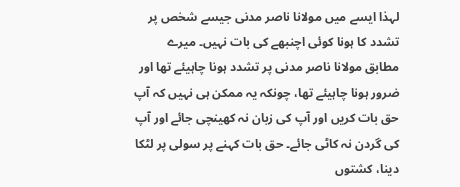لہذا ایسے میں مولانا ناصر مدنی جیسے شخص پر تشدد کا ہونا کوئی اچنبھے کی بات نہیں۔ میرے مطابق مولانا ناصر مدنی پر تشدد ہونا چاہیئے تھا اور ضرور ہونا چاہیئے تھا، چونکہ یہ ممکن ہی نہیں کہ آپ حق بات کریں اور آپ کی زبان نہ کھینچی جائے اور آپ کی گردن نہ کاٹی جائے۔ حق بات کہنے پر سولی پر لٹکا دینا، کشتوں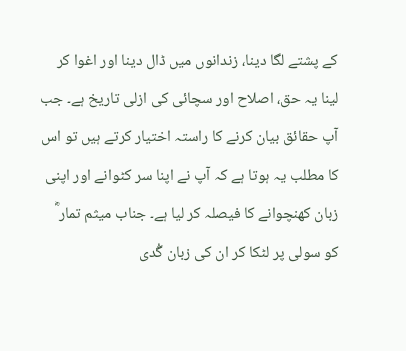کے پشتے لگا دینا، زندانوں میں ڈال دینا اور اغوا کر لینا یہ حق، اصلاح اور سچائی کی ازلی تاریخ ہے۔ جب آپ حقائق بیان کرنے کا راستہ اختیار کرتے ہیں تو اس کا مطلب یہ ہوتا ہے کہ آپ نے اپنا سر کٹوانے اور اپنی زبان کھنچوانے کا فیصلہ کر لیا ہے۔ جناب میثم تمار ؓ کو سولی پر لٹکا کر ان کی زبان گُدی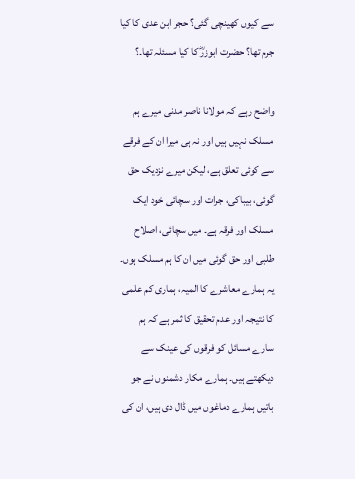سے کیوں کھینچی گئی؟ حجر ابن عدی کا کیا جرم تھا؟ حضرت ابوزرؓ کا کیا مسئلہ تھا۔؟

واضح رہے کہ مولانا ناصر مدنی میرے ہم مسلک نہیں ہیں اور نہ ہی میرا ان کے فرقے سے کوئی تعلق ہے، لیکن میرے نزدیک حق گوئی، بیباکی، جرات اور سچائی خود ایک مسلک اور فرقہ ہے۔ میں سچائی، اصلاح طلبی اور حق گوئی میں ان کا ہم مسلک ہوں۔ یہ ہمارے معاشرے کا المیہ، ہماری کم علمی کا نتیجہ اور عدم تحقیق کا ثمر ہے کہ ہم سارے مسائل کو فرقوں کی عینک سے دیکھتے ہیں۔ ہمارے مکار دشمنوں نے جو باتیں ہمارے دماغوں میں ڈال دی ہیں، ان کی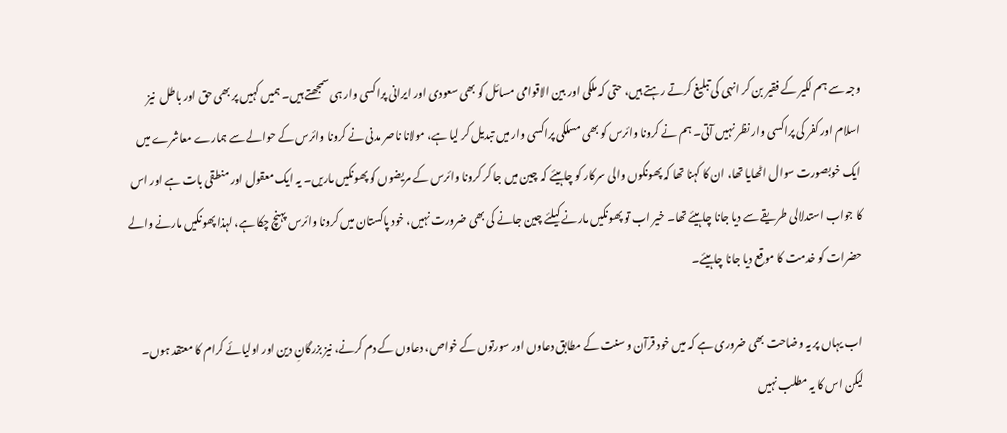وجہ سے ہم لکیر کے فقیر بن کر انہی کی تبلیغ کرتے رہتے ہیں، حتی کہ ملکی اور بین الاقوامی مسائل کو بھی سعودی اور ایرانی پراکسی وار ہی سمجھتے ہیں۔ ہمیں کہیں پر بھی حق اور باطل  نیز اسلام اور کفر کی پراکسی وار نظر نہیں آتی۔ ہم نے کرونا وائرس کو بھی مسلکی پراکسی وار میں تبدیل کر لیا ہے، مولانا ناصر مدنی نے کرونا وائرس کے حوالے سے ہمارے معاشرے میں ایک خوبصورت سوال اٹھایا تھا، ان کا کہنا تھا کہ پھونکوں والی سرکار کو چاہیئے کہ چین میں جا کر کرونا وائرس کے مریضوں کو پھونکیں ماریں۔ یہ ایک معقول اور منطقی بات ہے اور اس کا جواب استدلالی طریقے سے دیا جانا چاہیئے تھا۔ خیر اب تو پھونکیں مارنے کیلئے چین جانے کی بھی ضرورت نہیں، خود پاکستان میں کرونا وائرس پہنچ چکا ہے، لہذا پھونکیں مارنے والے حضرات کو خدمت کا موقع دیا جانا چاہیئے۔

اب یہاں پر یہ وضاحت بھی ضروری ہے کہ میں خود قرآن و سنت کے مطابق دعاوں اور سورتوں کے خواص، دعاوں کے دم کرنے، نیز بزرگانِ دین اور اولیائے کرام کا معتقد ہوں۔ لیکن اس کا یہ مطلب نہیں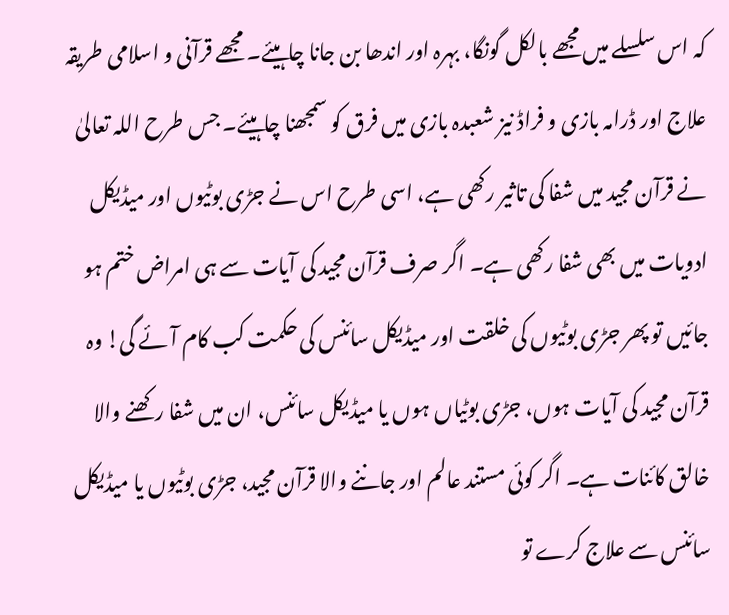کہ اس سلسلے میں مجھے بالکل گونگا، بہرہ اور اندھا بن جانا چاہیئے۔ مجھے قرآنی و اسلامی طریقہ علاج اور ڈرامہ بازی و فراڈ نیز شعبدہ بازی میں فرق کو سمجھنا چاہیئے۔ جس طرح اللہ تعالیٰ نے قرآن مجید میں شفا کی تاثیر رکھی ہے، اسی طرح اس نے جڑی بوٹیوں اور میڈیکل ادویات میں بھی شفا رکھی ہے۔ اگر صرف قرآن مجید کی آیات سے ہی امراض ختم ہو جائیں تو پھر جڑی بوٹیوں کی خلقت اور میڈیکل سائنس کی حکمت کب کام آئے گی! وہ قرآن مجید کی آیات ہوں، جڑی بوٹیاں ہوں یا میڈیکل سائنس، ان میں شفا رکھنے والا خالق کائنات ہے۔ اگر کوئی مستند عالم اور جاننے والا قرآن مجید، جڑی بوٹیوں یا میڈیکل سائنس سے علاج کرے تو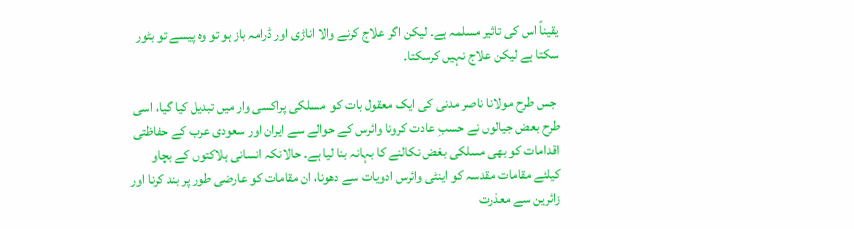یقیناً اس کی تاثیر مسلمہ ہے۔ لیکن اگر علاج کرنے والا اناڑی اور ڈرامہ باز ہو تو وہ پیسے تو بٹور سکتا ہے لیکن علاج نہیں کرسکتا۔

 جس طرح مولانا ناصر مدنی کی ایک معقول بات کو  مسلکی پراکسی وار میں تبدیل کیا گیا، اسی طرح بعض جیالوں نے حسبِ عادت کرونا وائرس کے حوالے سے ایران اور سعودی عرب کے حفاظتی اقدامات کو بھی مسلکی بغض نکالنے کا بہانہ بنا لیا ہے۔ حالانکہ انسانی ہلاکتوں کے بچاو  کیلئے مقامات مقدسہ کو اینٹی وائرس ادویات سے دھونا، ان مقامات کو عارضی طور پر بند کرنا اور زائرین سے معذرت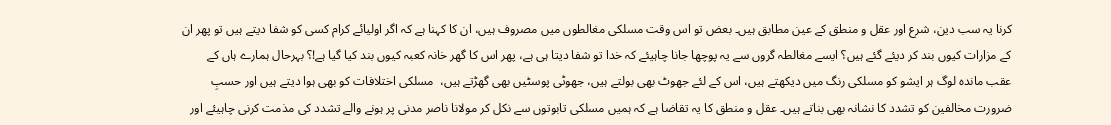کرنا یہ سب دین، شرع اور عقل و منطق کے عین مطابق ہیں۔ بعض تو اس وقت مسلکی مغالطوں میں مصروف ہیں، ان کا کہنا ہے کہ اگر اولیائے کرام کسی کو شفا دیتے ہیں تو پھر ان کے مزارات کیوں بند کر دیئے گئے ہیں؟ ایسے مغالطہ گروں سے یہ پوچھا جانا چاہیئے کہ خدا تو شفا دیتا ہی ہے، پھر اس کا گھر خانہ کعبہ کیوں بند کیا گیا ہے!؟ بہرحال ہمارے ہاں کے عقب ماندہ لوگ ہر ایشو کو مسلکی رنگ میں دیکھتے ہیں، اس کے لئے جھوٹ بھی بولتے ہیں، جھوٹی پوسٹیں بھی گھڑتے ہیں،  مسلکی اختلافات کو بھی ہوا دیتے ہیں اور حسبِ ضرورت مخالفین کو تشدد کا نشانہ بھی بناتے ہیں۔ عقل و منطق کا یہ تقاضا ہے کہ ہمیں مسلکی تابوتوں سے نکل کر مولانا ناصر مدنی پر ہونے والے تشدد کی مذمت کرنی چاہیئے اور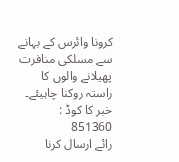کرونا وائرس کے بہانے سے مسلکی منافرت  پھیلانے والوں کا راستہ روکنا چاہیئے۔
خبر کا کوڈ : 851360
رائے ارسال کرنا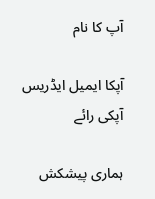آپ کا نام

آپکا ایمیل ایڈریس
آپکی رائے

ہماری پیشکش